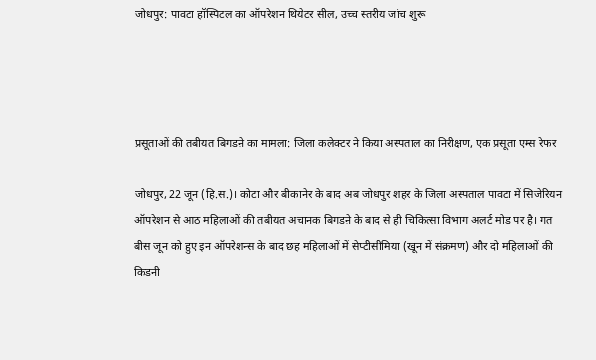जोधपुर: पावटा हॉस्पिटल का ऑपरेशन थियेटर सील, उच्च स्तरीय जांच शुरू




प्रसूताओं की तबीयत बिगडऩे का मामला: जिला कलेक्टर ने किया अस्पताल का निरीक्षण, एक प्रसूता एम्स रेफर

जोधपुर, 22 जून (हि.स.)। कोटा और बीकानेर के बाद अब जोधपुर शहर के जिला अस्पताल पावटा में सिजेरियन ऑपरेशन से आठ महिलाओं की तबीयत अचानक बिगडऩे के बाद से ही चिकित्सा विभाग अलर्ट मोड पर है। गत बीस जून को हुए इन ऑपरेशन्स के बाद छह महिलाओं में सेप्टीसीमिया (खून में संक्रमण) और दो महिलाओं की किडनी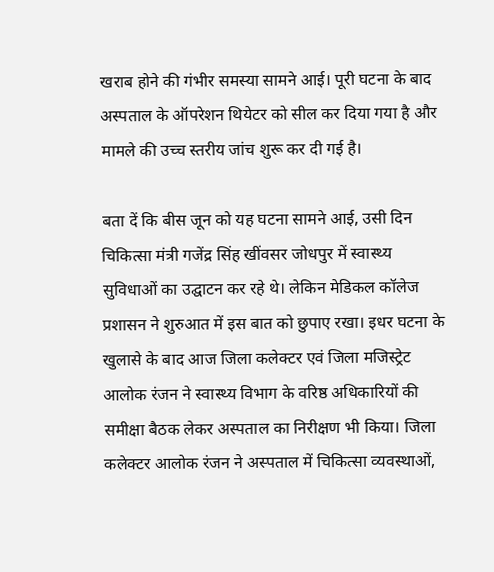खराब होने की गंभीर समस्या सामने आई। पूरी घटना के बाद अस्पताल के ऑपरेशन थियेटर को सील कर दिया गया है और मामले की उच्च स्तरीय जांच शुरू कर दी गई है।

बता दें कि बीस जून को यह घटना सामने आई, उसी दिन चिकित्सा मंत्री गजेंद्र सिंह खींवसर जोधपुर में स्वास्थ्य सुविधाओं का उद्घाटन कर रहे थे। लेकिन मेडिकल कॉलेज प्रशासन ने शुरुआत में इस बात को छुपाए रखा। इधर घटना के खुलासे के बाद आज जिला कलेक्टर एवं जिला मजिस्ट्रेट आलोक रंजन ने स्वास्थ्य विभाग के वरिष्ठ अधिकारियों की समीक्षा बैठक लेकर अस्पताल का निरीक्षण भी किया। जिला कलेक्टर आलोक रंजन ने अस्पताल में चिकित्सा व्यवस्थाओं,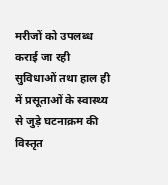मरीजों को उपलब्ध कराई जा रही सुविधाओं तथा हाल ही में प्रसूताओं के स्वास्थ्य से जुड़े घटनाक्रम की विस्तृत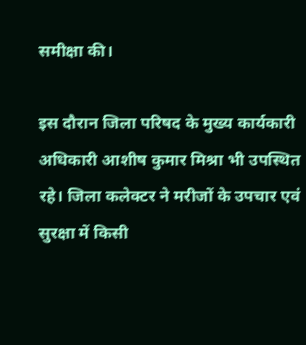समीक्षा की।

इस दौरान जिला परिषद के मुख्य कार्यकारी अधिकारी आशीष कुमार मिश्रा भी उपस्थित रहे। जिला कलेक्टर ने मरीजों के उपचार एवं सुरक्षा में किसी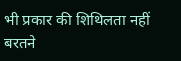भी प्रकार की शिथिलता नहीं बरतने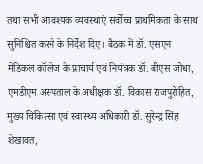तथा सभी आवश्यक व्यवस्थाएं सर्वोच्च प्राथमिकता के साथ सुनिश्चित करने के निर्देश दिए। बैठक में डॉ. एसएन मेडिकल कॉलेज के प्राचार्य एवं नियंत्रक डॉ. बीएस जोधा, एमडीएम अस्पताल के अधीक्षक डॉ. विकास राजपुरोहित, मुख्य चिकित्सा एवं स्वास्थ्य अधिकारी डॉ. सुरेन्द्र सिंह शेखावत,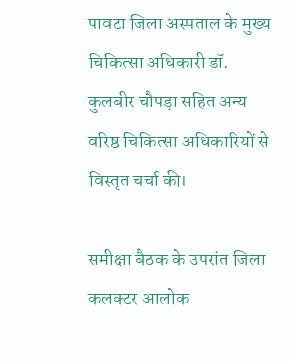पावटा जिला अस्पताल के मुख्य चिकित्सा अधिकारी डॉ. कुलबीर चौपड़ा सहित अन्य वरिष्ठ चिकित्सा अधिकारियों से विस्तृत चर्चा की।

समीक्षा बैठक के उपरांत जिला कलक्टर आलोक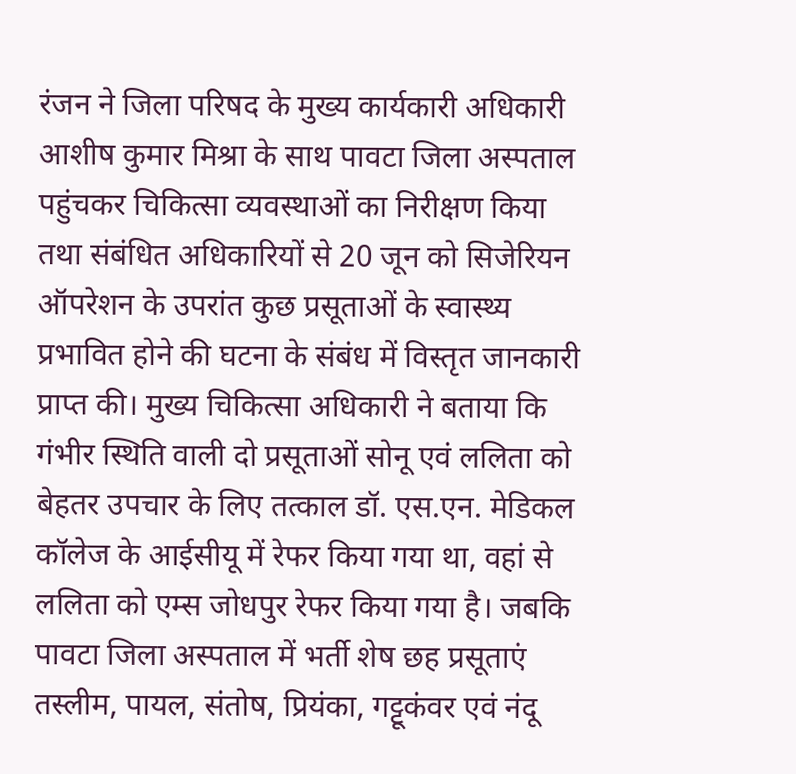रंजन ने जिला परिषद के मुख्य कार्यकारी अधिकारी आशीष कुमार मिश्रा के साथ पावटा जिला अस्पताल पहुंचकर चिकित्सा व्यवस्थाओं का निरीक्षण किया तथा संबंधित अधिकारियों से 20 जून को सिजेरियन ऑपरेशन के उपरांत कुछ प्रसूताओं के स्वास्थ्य प्रभावित होने की घटना के संबंध में विस्तृत जानकारी प्राप्त की। मुख्य चिकित्सा अधिकारी ने बताया कि गंभीर स्थिति वाली दो प्रसूताओं सोनू एवं ललिता को बेहतर उपचार के लिए तत्काल डॉ. एस.एन. मेडिकल कॉलेज के आईसीयू में रेफर किया गया था, वहां से ललिता को एम्स जोधपुर रेफर किया गया है। जबकि पावटा जिला अस्पताल में भर्ती शेष छह प्रसूताएं तस्लीम, पायल, संतोष, प्रियंका, गट्टूकंवर एवं नंदू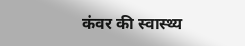कंवर की स्वास्थ्य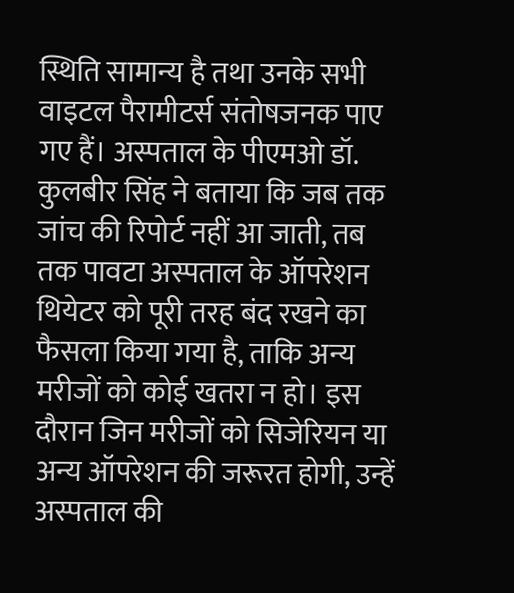स्थिति सामान्य है तथा उनके सभी वाइटल पैरामीटर्स संतोषजनक पाए गए हैं। अस्पताल के पीएमओ डॉ. कुलबीर सिंह ने बताया कि जब तक जांच की रिपोर्ट नहीं आ जाती, तब तक पावटा अस्पताल के ऑपरेशन थियेटर को पूरी तरह बंद रखने का फैसला किया गया है, ताकि अन्य मरीजों को कोई खतरा न हो। इस दौरान जिन मरीजों को सिजेरियन या अन्य ऑपरेशन की जरूरत होगी, उन्हें अस्पताल की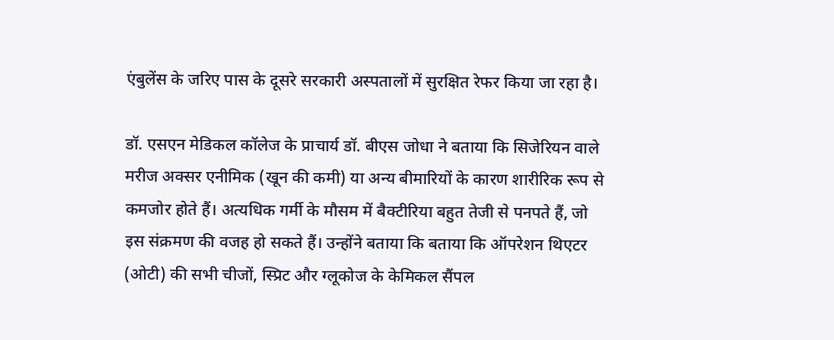एंबुलेंस के जरिए पास के दूसरे सरकारी अस्पतालों में सुरक्षित रेफर किया जा रहा है।

डॉ. एसएन मेडिकल कॉलेज के प्राचार्य डॉ. बीएस जोधा ने बताया कि सिजेरियन वाले मरीज अक्सर एनीमिक (खून की कमी) या अन्य बीमारियों के कारण शारीरिक रूप से कमजोर होते हैं। अत्यधिक गर्मी के मौसम में बैक्टीरिया बहुत तेजी से पनपते हैं, जो इस संक्रमण की वजह हो सकते हैं। उन्होंने बताया कि बताया कि ऑपरेशन थिएटर (ओटी) की सभी चीजों, स्प्रिट और ग्लूकोज के केमिकल सैंपल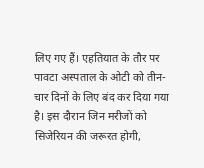लिए गए हैं। एहतियात के तौर पर पावटा अस्पताल के ओटी को तीन-चार दिनों के लिए बंद कर दिया गया है। इस दौरान जिन मरीजों को सिजेरियन की जरूरत होगी,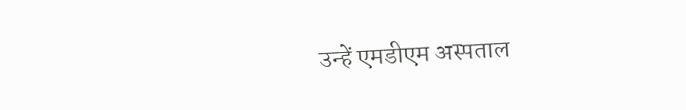उन्हें एमडीएम अस्पताल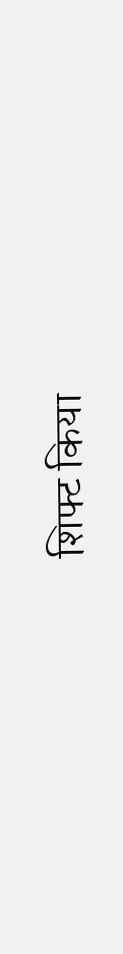शिफ्ट किया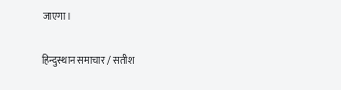जाएगा।

हिन्दुस्थान समाचार / सतीश